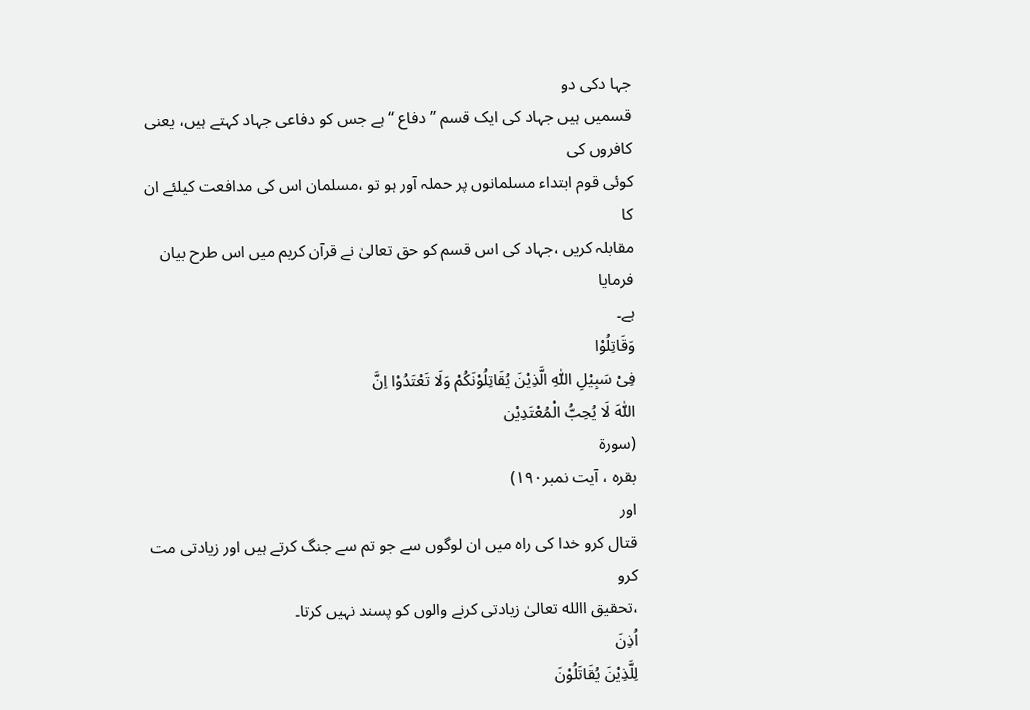جہا دکی دو
قسمیں ہیں جہاد کی ایک قسم ’’دفاع ‘‘ہے جس کو دفاعی جہاد کہتے ہیں، یعنی کافروں کی
کوئی قوم ابتداء مسلمانوں پر حملہ آور ہو تو ،مسلمان اس کی مدافعت کیلئے ان کا
مقابلہ کریں ،جہاد کی اس قسم کو حق تعالیٰ نے قرآن کریم میں اس طرح بیان فرمایا
ہے۔
وَقَاتِلُوْا
فِیْ سَبِیْلِ اللّٰہِ الَّذِیْنَ یُقَاتِلُوْنَکُمْ وَلَا تَعْتَدُوْا اِنَّ
اللّٰہَ لَا یُحِبُّ الْمُعْتَدِیْن
(سورۃ
بقرہ ، آیت نمبر۱۹۰)
اور
قتال کرو خدا کی راہ میں ان لوگوں سے جو تم سے جنگ کرتے ہیں اور زیادتی مت کرو
،تحقیق االله تعالیٰ زیادتی کرنے والوں کو پسند نہیں کرتا۔
اُذِنَ
لِلَّذِیْنَ یُقَاتَلُوْنَ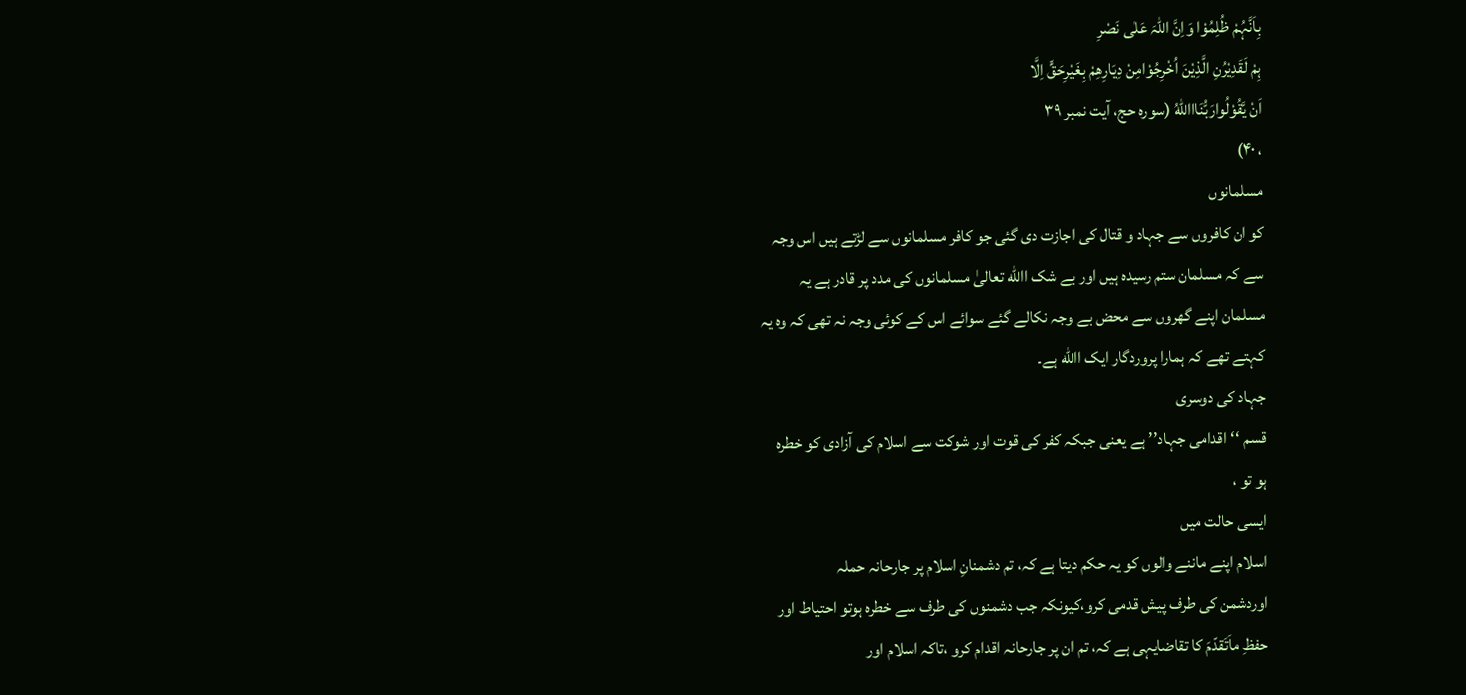بِاَنَّہُمْ ظُلِمُوْا وَاِنَّ اللّٰہَ عَلٰی نَصْرِ
ہِمْ لَقَدِیْرُنِ الَّذِیْنَ اُخْرِجُوْامِنْ دِیَارِھِمْ بِغَیْرِحَقٍّ اِلَّا
اَنْ یَّقُوْلُوارَبُّنَاااللهُ (سورہ حج، آیت نمبر ۳۹
، ۴۰)
مسلمانوں
کو ان کافروں سے جہاد و قتال کی اجازت دی گئی جو کافر مسلمانوں سے لڑتے ہیں اس وجہ
سے کہ مسلمان ستم رسیدہ ہیں اور بے شک االله تعالیٰ مسلمانوں کی مدد پر قادر ہے یہ
مسلمان اپنے گھروں سے محض بے وجہ نکالے گئے سوائے اس کے کوئی وجہ نہ تھی کہ وہ یہ
کہتے تھے کہ ہمارا پروردگار ایک االله ہے۔
جہاد کی دوسری
قسم ‘‘اقدامی جہاد’’ ہے یعنی جبکہ کفر کی قوت اور شوکت سے اسلام کی آزادی کو خطرہ
ہو تو ،
ایسی حالت میں
اسلام اپنے ماننے والوں کو یہ حکم دیتا ہے کہ، تم دشمنانِ اسلام پر جارحانہ حملہ
اوردشمن کی طرف پیش قدمی کرو،کیونکہ جب دشمنوں کی طرف سے خطرہ ہوتو احتیاط اور
حفظِ ماَتَقدّمَ کا تقاضایہی ہے کہ، تم ان پر جارحانہ اقدام کرو ،تاکہ اسلام اور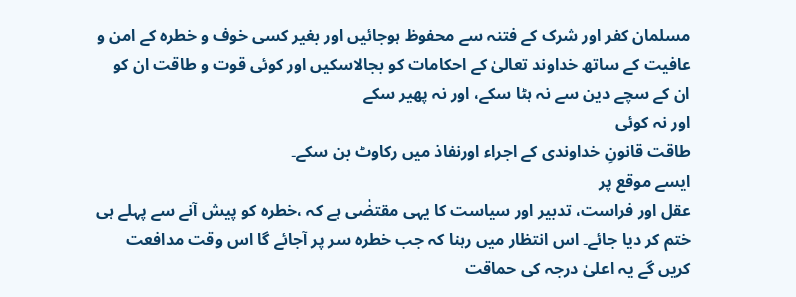مسلمان کفر اور شرک کے فتنہ سے محفوظ ہوجائیں اور بغیر کسی خوف و خطرہ کے امن و
عافیت کے ساتھ خداوند تعالیٰ کے احکامات کو بجالاسکیں اور کوئی قوت و طاقت ان کو
ان کے سچے دین سے نہ ہٹا سکے، اور نہ پھیر سکے
اور نہ کوئی
طاقت قانونِ خداوندی کے اجراء اورنفاذ میں رکاوٹ بن سکے۔
ایسے موقع پر
عقل اور فراست، تدبیر اور سیاست کا یہی مقتضٰی ہے کہ ،خطرہ کو پیش آنے سے پہلے ہی
ختم کر دیا جائے۔ اس انتظار میں رہنا کہ جب خطرہ سر پر آجائے گا اس وقت مدافعت
کریں گے یہ اعلیٰ درجہ کی حماقت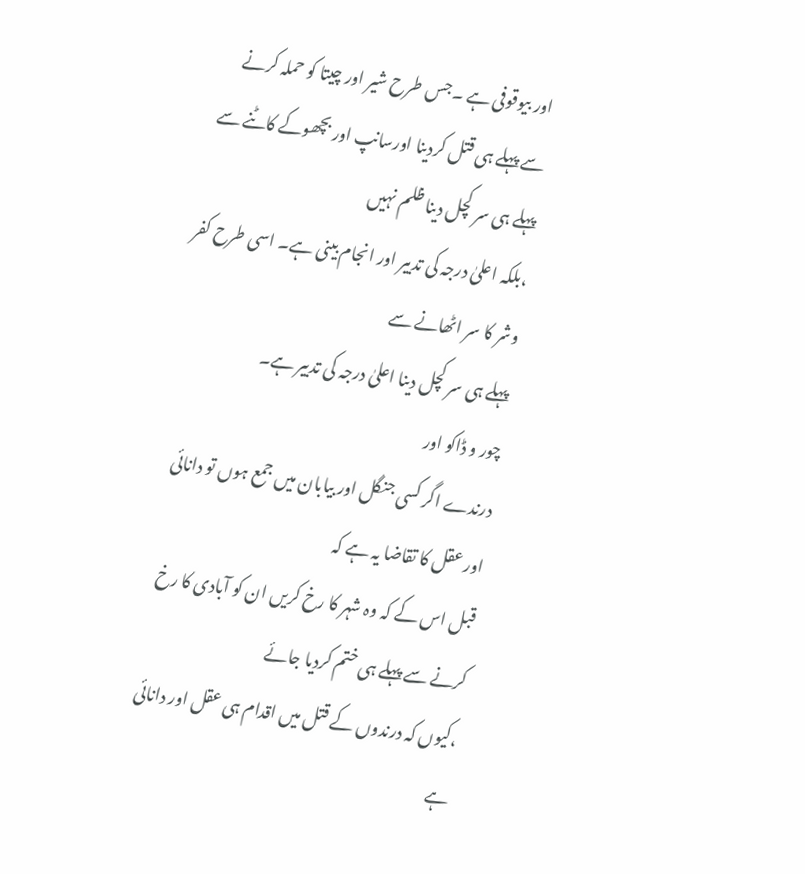اور بیوقوفی ہے ۔جس طرح شیر اور چیتا کو حملہ کرنے
سے پہلے ہی قتل کردینا اورسانپ اور بچھوکے کاٹنے سے پہلے ہی سر کچل دینا ظلم نہیں
،بلکہ اعلیٰ درجہ کی تدبیر اور انجام بینی ہے۔ اسی طرح کفر وشر کا سر اٹھانے سے
پہلے ہی سر کچل دینا اعلیٰ درجہ کی تدبیر ہے۔
چور و ڈاکو اور
درندے اگر کسی جنگل اور بیابان میں جمع ہوں تو دانائی اور عقل کا تقاضا یہ ہے کہ
قبل اس کے کہ وہ شہر کا رخ کریں ان کو آبادی کا رخ کرنے سے پہلے ہی ختم کردیا جائے
،کیوں کہ درندوں کے قتل میں اقدام ہی عقل اور دانائی ہے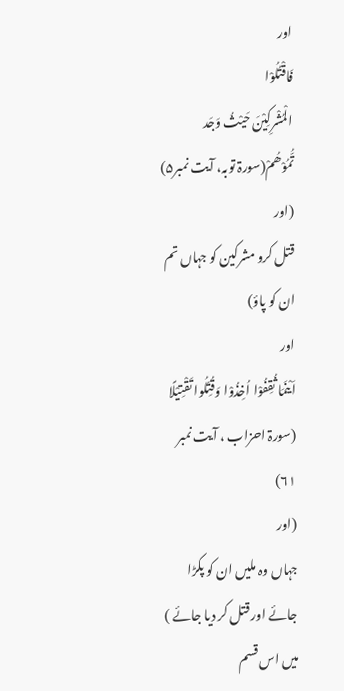اور
فَاقْتُلُوْا
الْمُشْرِکِیْنَ حَیْثُ وَجَد تُّمُوْھُمْ(سورۃ توبہ، آیت نمبر۵)
(اور
قتل کرو مشرکین کو جہاں تم ان کو پاؤ)
اور
اَیْنَمَا ثُقِفُوْا اُخِذُوْا وَقُتِّلُوا تَقْتِیْلًا (سورۃ احزاب ، آیت نمبر ۶۱)
(اور
جہاں وہ ملیں ان کو پکڑا جائے اور قتل کر دیا جائے )
میں اس قسم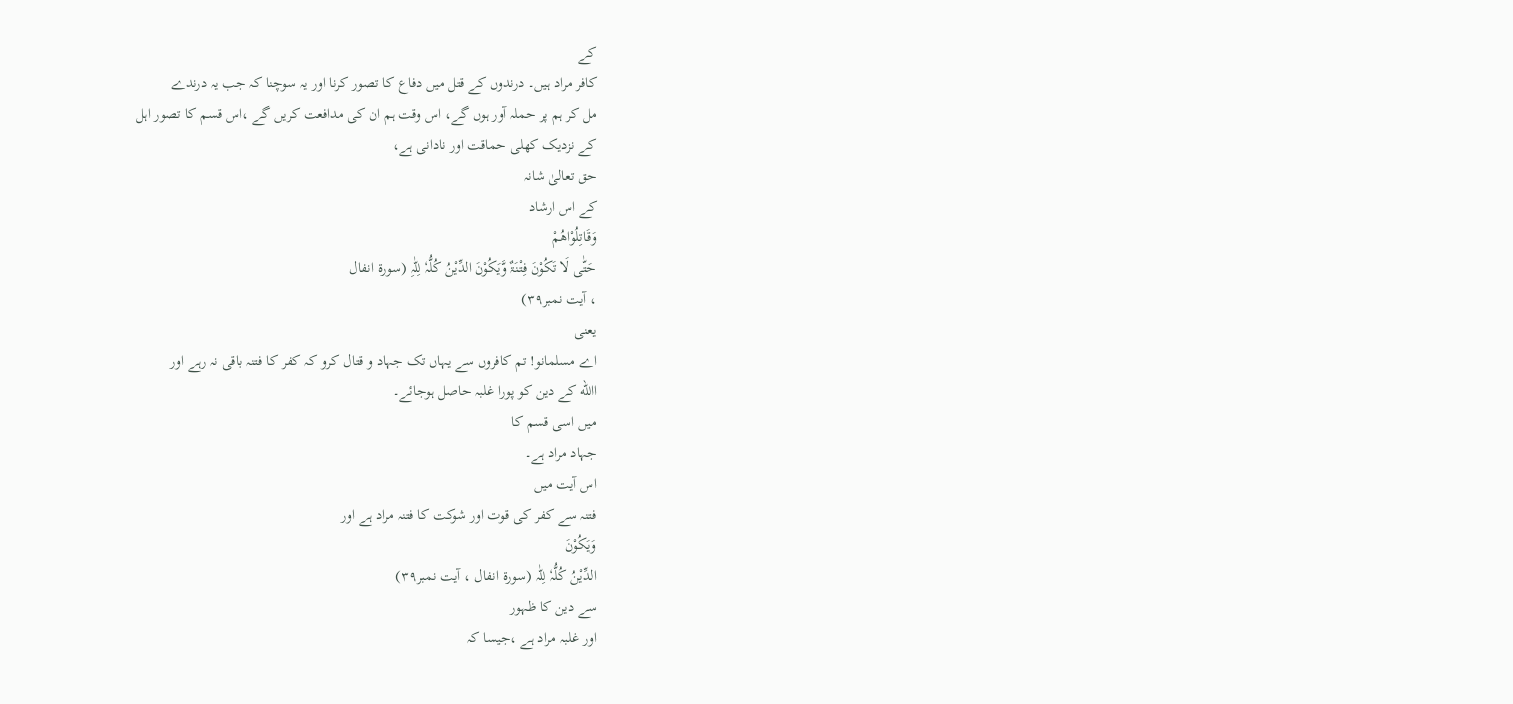کے
کافر مراد ہیں۔ درندوں کے قتل میں دفاع کا تصور کرنا اور یہ سوچنا کہ جب یہ درندے
مل کر ہم پر حملہ آور ہوں گے، اس وقت ہم ان کی مدافعت کریں گے ،اس قسم کا تصور اہل
کے نزدیک کھلی حماقت اور نادانی ہے،
حق تعالیٰ شانہ
کے اس ارشاد
وَقَاتِلُوْاھُمْ
حَتّٰی لَا تَکُوْنَ فِتْنَۃٌ وَّیَکُوْنَ الدِّیْنُ کُلُّہٗ لِلّٰہِ (سورۃ انفال
، آیت نمبر۳۹)
یعنی
اے مسلمانو! تم کافروں سے یہاں تک جہاد و قتال کرو کہ کفر کا فتنہ باقی نہ رہے اور
االله کے دین کو پورا غلبہ حاصل ہوجائے۔
میں اسی قسم کا
جہاد مراد ہے۔
اس آیت میں
فتنہ سے کفر کی قوت اور شوکت کا فتنہ مراد ہے اور
وَیَکُوْنَ
الدِّیْنُ کُلُّہٗ لِلّٰہ (سورۃ انفال ، آیت نمبر۳۹)
سے دین کا ظہور
اور غلبہ مراد ہے ،جیسا کہ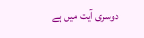دوسری آیت میں ہے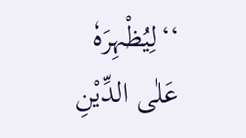‘‘لِیُظْہِرَہٗ
عَلٰی الدِّیْنِ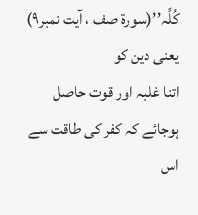کُلِّہ’’(سورۃ صف ، آیت نمبر۹)
یعنی دین کو
اتنا غلبہ اور قوت حاصل ہوجائے کہ کفر کی طاقت سے اس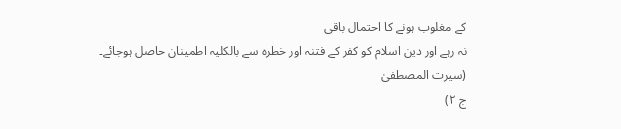کے مغلوب ہونے کا احتمال باقی
نہ رہے اور دین اسلام کو کفر کے فتنہ اور خطرہ سے بالکلیہ اطمینان حاصل ہوجائے۔
(سیرت المصطفیٰ
ج ۲)